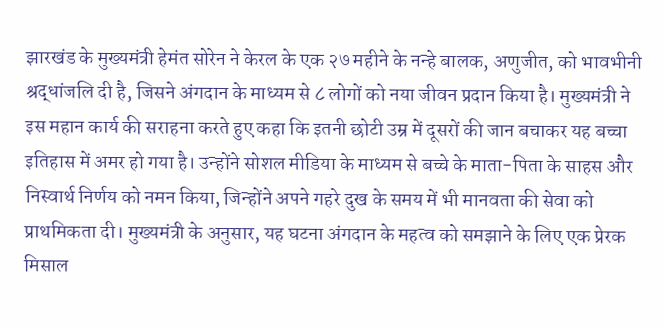झारखंड के मुख्यमंत्री हेमंत सोरेन ने केरल के एक २७ महीने के नन्हे बालक, अणुजीत, को भावभीनी श्रद्धांजलि दी है, जिसने अंगदान के माध्यम से ८ लोगों को नया जीवन प्रदान किया है। मुख्यमंत्री ने इस महान कार्य की सराहना करते हुए कहा कि इतनी छोटी उम्र में दूसरों की जान बचाकर यह बच्चा इतिहास में अमर हो गया है। उन्होंने सोशल मीडिया के माध्यम से बच्चे के माता-पिता के साहस और निस्वार्थ निर्णय को नमन किया, जिन्होंने अपने गहरे दुख के समय में भी मानवता की सेवा को प्राथमिकता दी। मुख्यमंत्री के अनुसार, यह घटना अंगदान के महत्व को समझाने के लिए एक प्रेरक मिसाल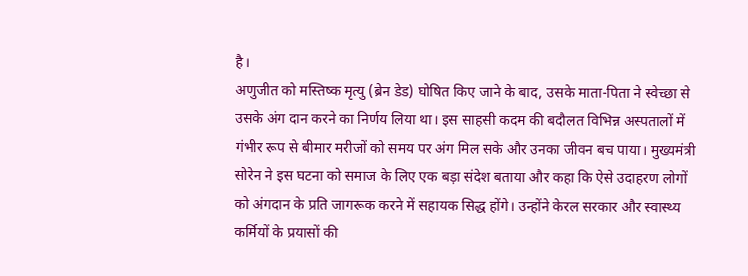है।
अणुजीत को मस्तिष्क मृत्यु (ब्रेन डेड) घोषित किए जाने के बाद, उसके माता-पिता ने स्वेच्छा से उसके अंग दान करने का निर्णय लिया था। इस साहसी कदम की बदौलत विभिन्न अस्पतालों में गंभीर रूप से बीमार मरीजों को समय पर अंग मिल सके और उनका जीवन बच पाया। मुख्यमंत्री सोरेन ने इस घटना को समाज के लिए एक बड़ा संदेश बताया और कहा कि ऐसे उदाहरण लोगों को अंगदान के प्रति जागरूक करने में सहायक सिद्ध होंगे। उन्होंने केरल सरकार और स्वास्थ्य कर्मियों के प्रयासों की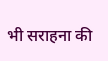भी सराहना की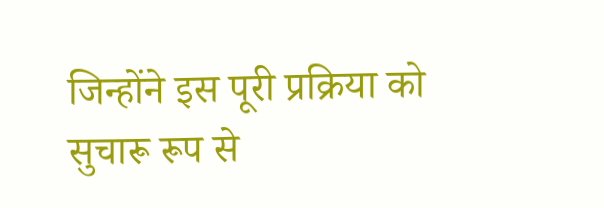जिन्होंने इस पूरी प्रक्रिया को सुचारू रूप से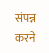संपन्न करने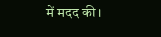में मदद की।